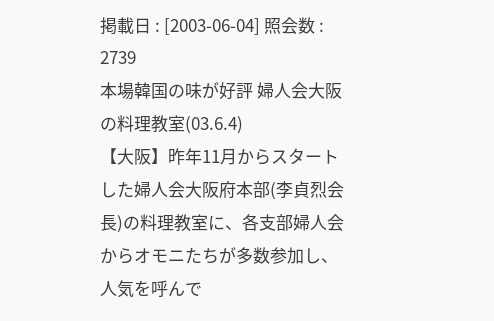掲載日 : [2003-06-04] 照会数 : 2739
本場韓国の味が好評 婦人会大阪の料理教室(03.6.4)
【大阪】昨年11月からスタートした婦人会大阪府本部(李貞烈会長)の料理教室に、各支部婦人会からオモニたちが多数参加し、人気を呼んで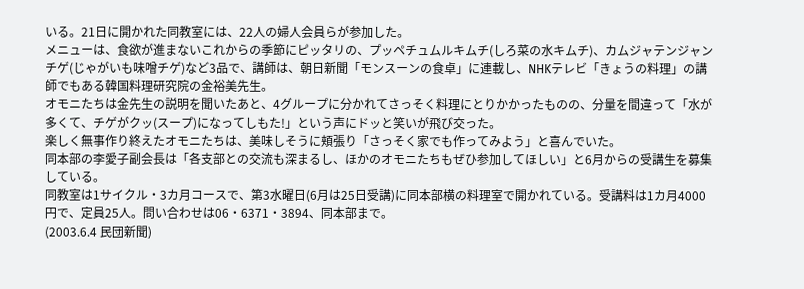いる。21日に開かれた同教室には、22人の婦人会員らが参加した。
メニューは、食欲が進まないこれからの季節にピッタリの、プッペチュムルキムチ(しろ菜の水キムチ)、カムジャテンジャンチゲ(じゃがいも味噌チゲ)など3品で、講師は、朝日新聞「モンスーンの食卓」に連載し、NHKテレビ「きょうの料理」の講師でもある韓国料理研究院の金裕美先生。
オモニたちは金先生の説明を聞いたあと、4グループに分かれてさっそく料理にとりかかったものの、分量を間違って「水が多くて、チゲがクッ(スープ)になってしもた!」という声にドッと笑いが飛び交った。
楽しく無事作り終えたオモニたちは、美味しそうに頬張り「さっそく家でも作ってみよう」と喜んでいた。
同本部の李愛子副会長は「各支部との交流も深まるし、ほかのオモニたちもぜひ参加してほしい」と6月からの受講生を募集している。
同教室は1サイクル・3カ月コースで、第3水曜日(6月は25日受講)に同本部横の料理室で開かれている。受講料は1カ月4000円で、定員25人。問い合わせは06・6371・3894、同本部まで。
(2003.6.4 民団新聞)